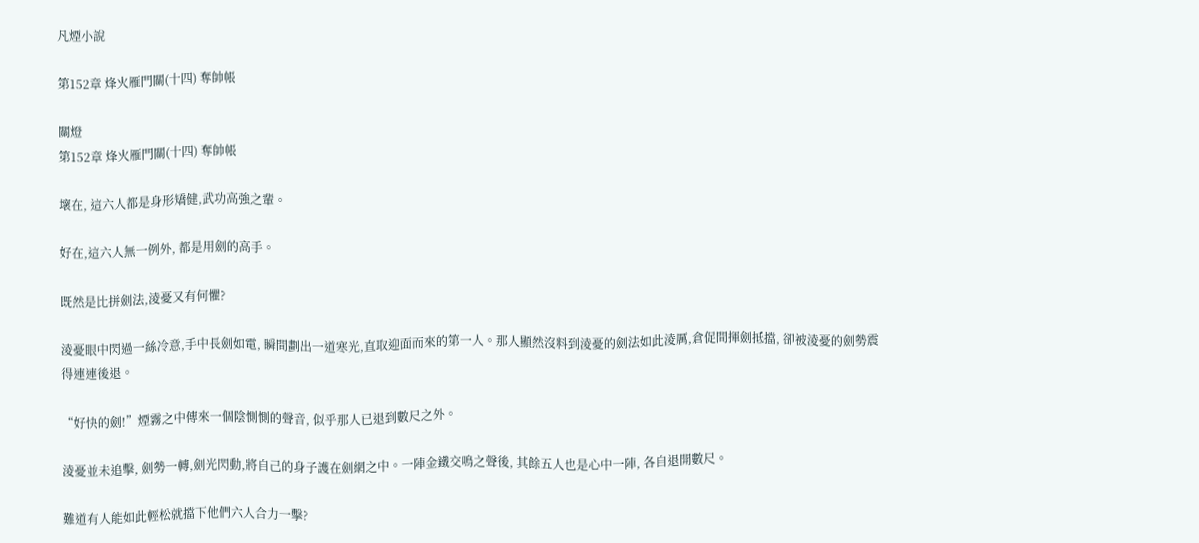凡煙小說

第152章 烽火雁門關(十四) 奪帥帳

關燈
第152章 烽火雁門關(十四) 奪帥帳

壞在, 這六人都是身形矯健,武功高強之輩。

好在,這六人無一例外, 都是用劍的高手。

既然是比拼劍法,淩憂又有何懼?

淩憂眼中閃過一絲冷意,手中長劍如電, 瞬間劃出一道寒光,直取迎面而來的第一人。那人顯然沒料到淩憂的劍法如此淩厲,倉促間揮劍抵擋, 卻被淩憂的劍勢震得連連後退。

“好快的劍!”煙霧之中傳來一個陰惻惻的聲音, 似乎那人已退到數尺之外。

淩憂並未追擊, 劍勢一轉,劍光閃動,將自己的身子護在劍網之中。一陣金鐵交鳴之聲後, 其餘五人也是心中一陣, 各自退開數尺。

難道有人能如此輕松就擋下他們六人合力一擊?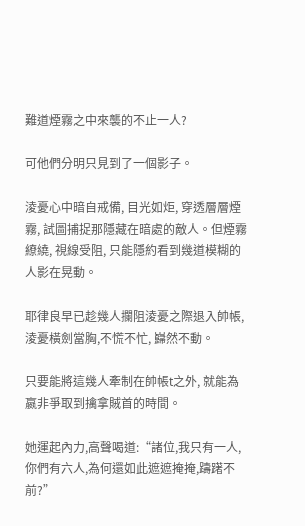難道煙霧之中來襲的不止一人?

可他們分明只見到了一個影子。

淩憂心中暗自戒備, 目光如炬, 穿透層層煙霧, 試圖捕捉那隱藏在暗處的敵人。但煙霧繚繞, 視線受阻, 只能隱約看到幾道模糊的人影在晃動。

耶律良早已趁幾人攔阻淩憂之際退入帥帳, 淩憂橫劍當胸,不慌不忙, 巋然不動。

只要能將這幾人牽制在帥帳t之外, 就能為嬴非爭取到擒拿賊首的時間。

她運起內力,高聲喝道:“諸位,我只有一人, 你們有六人,為何還如此遮遮掩掩,躊躇不前?”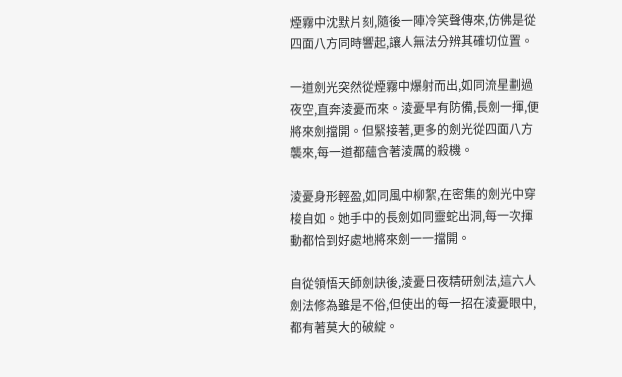煙霧中沈默片刻,隨後一陣冷笑聲傳來,仿佛是從四面八方同時響起,讓人無法分辨其確切位置。

一道劍光突然從煙霧中爆射而出,如同流星劃過夜空,直奔淩憂而來。淩憂早有防備,長劍一揮,便將來劍擋開。但緊接著,更多的劍光從四面八方襲來,每一道都蘊含著淩厲的殺機。

淩憂身形輕盈,如同風中柳絮,在密集的劍光中穿梭自如。她手中的長劍如同靈蛇出洞,每一次揮動都恰到好處地將來劍一一擋開。

自從領悟天師劍訣後,淩憂日夜精研劍法,這六人劍法修為雖是不俗,但使出的每一招在淩憂眼中,都有著莫大的破綻。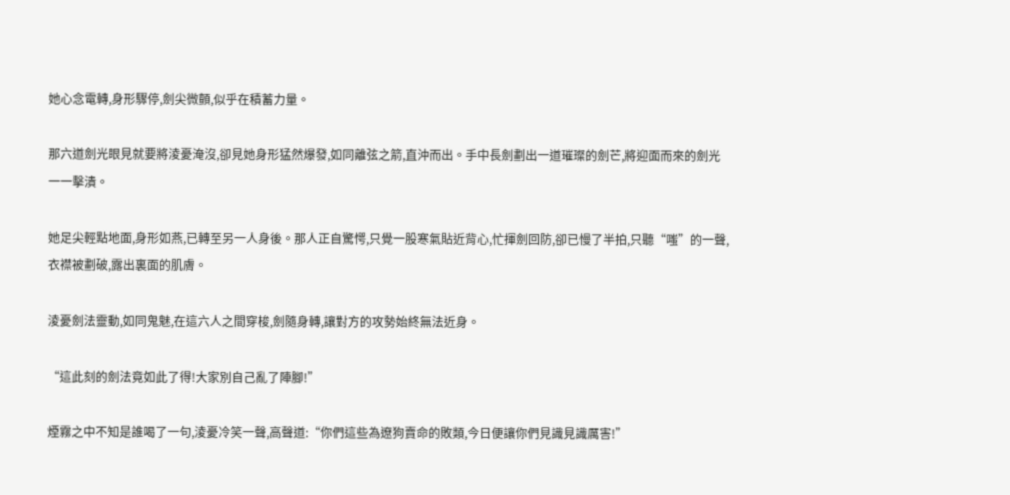她心念電轉,身形驟停,劍尖微顫,似乎在積蓄力量。

那六道劍光眼見就要將淩憂淹沒,卻見她身形猛然爆發,如同離弦之箭,直沖而出。手中長劍劃出一道璀璨的劍芒,將迎面而來的劍光一一擊潰。

她足尖輕點地面,身形如燕,已轉至另一人身後。那人正自驚愕,只覺一股寒氣貼近背心,忙揮劍回防,卻已慢了半拍,只聽“嗤”的一聲,衣襟被劃破,露出裏面的肌膚。

淩憂劍法靈動,如同鬼魅,在這六人之間穿梭,劍隨身轉,讓對方的攻勢始終無法近身。

“這此刻的劍法竟如此了得!大家別自己亂了陣腳!”

煙霧之中不知是誰喝了一句,淩憂冷笑一聲,高聲道:“你們這些為遼狗賣命的敗類,今日便讓你們見識見識厲害!”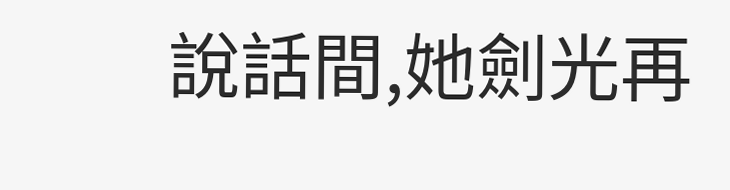說話間,她劍光再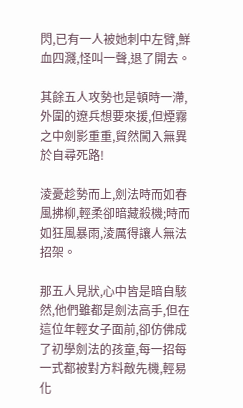閃,已有一人被她刺中左臂,鮮血四濺,怪叫一聲,退了開去。

其餘五人攻勢也是頓時一滯,外圍的遼兵想要來援,但煙霧之中劍影重重,貿然闖入無異於自尋死路!

淩憂趁勢而上,劍法時而如春風拂柳,輕柔卻暗藏殺機;時而如狂風暴雨,淩厲得讓人無法招架。

那五人見狀,心中皆是暗自駭然,他們雖都是劍法高手,但在這位年輕女子面前,卻仿佛成了初學劍法的孩童,每一招每一式都被對方料敵先機,輕易化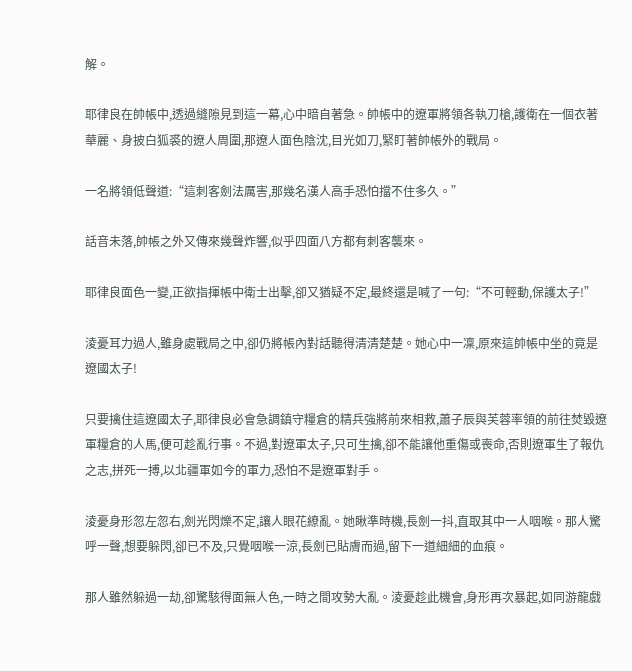解。

耶律良在帥帳中,透過縫隙見到這一幕,心中暗自著急。帥帳中的遼軍將領各執刀槍,護衛在一個衣著華麗、身披白狐裘的遼人周圍,那遼人面色陰沈,目光如刀,緊盯著帥帳外的戰局。

一名將領低聲道:“這刺客劍法厲害,那幾名漢人高手恐怕擋不住多久。”

話音未落,帥帳之外又傳來幾聲炸響,似乎四面八方都有刺客襲來。

耶律良面色一變,正欲指揮帳中衛士出擊,卻又猶疑不定,最終還是喊了一句:“不可輕動,保護太子!”

淩憂耳力過人,雖身處戰局之中,卻仍將帳內對話聽得清清楚楚。她心中一凜,原來這帥帳中坐的竟是遼國太子!

只要擒住這遼國太子,耶律良必會急調鎮守糧倉的精兵強將前來相救,蕭子辰與芙蓉率領的前往焚毀遼軍糧倉的人馬,便可趁亂行事。不過,對遼軍太子,只可生擒,卻不能讓他重傷或喪命,否則遼軍生了報仇之志,拼死一搏,以北疆軍如今的軍力,恐怕不是遼軍對手。

淩憂身形忽左忽右,劍光閃爍不定,讓人眼花繚亂。她瞅準時機,長劍一抖,直取其中一人咽喉。那人驚呼一聲,想要躲閃,卻已不及,只覺咽喉一涼,長劍已貼膚而過,留下一道細細的血痕。

那人雖然躲過一劫,卻驚駭得面無人色,一時之間攻勢大亂。淩憂趁此機會,身形再次暴起,如同游龍戲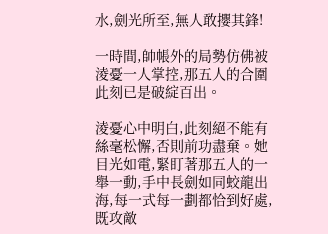水,劍光所至,無人敢攖其鋒!

一時間,帥帳外的局勢仿佛被淩憂一人掌控,那五人的合圍此刻已是破綻百出。

淩憂心中明白,此刻絕不能有絲毫松懈,否則前功盡棄。她目光如電,緊盯著那五人的一舉一動,手中長劍如同蛟龍出海,每一式每一劃都恰到好處,既攻敵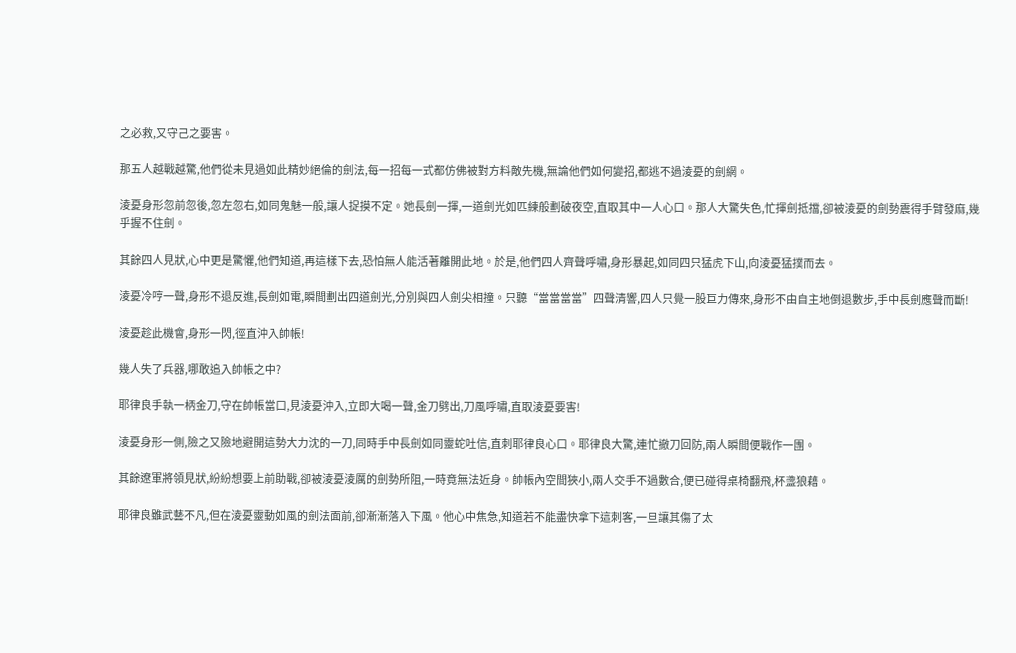之必救,又守己之要害。

那五人越戰越驚,他們從未見過如此精妙絕倫的劍法,每一招每一式都仿佛被對方料敵先機,無論他們如何變招,都逃不過淩憂的劍網。

淩憂身形忽前忽後,忽左忽右,如同鬼魅一般,讓人捉摸不定。她長劍一揮,一道劍光如匹練般劃破夜空,直取其中一人心口。那人大驚失色,忙揮劍抵擋,卻被淩憂的劍勢震得手臂發麻,幾乎握不住劍。

其餘四人見狀,心中更是驚懼,他們知道,再這樣下去,恐怕無人能活著離開此地。於是,他們四人齊聲呼嘯,身形暴起,如同四只猛虎下山,向淩憂猛撲而去。

淩憂冷哼一聲,身形不退反進,長劍如電,瞬間劃出四道劍光,分別與四人劍尖相撞。只聽“當當當當”四聲清響,四人只覺一股巨力傳來,身形不由自主地倒退數步,手中長劍應聲而斷!

淩憂趁此機會,身形一閃,徑直沖入帥帳!

幾人失了兵器,哪敢追入帥帳之中?

耶律良手執一柄金刀,守在帥帳當口,見淩憂沖入,立即大喝一聲,金刀劈出,刀風呼嘯,直取淩憂要害!

淩憂身形一側,險之又險地避開這勢大力沈的一刀,同時手中長劍如同靈蛇吐信,直刺耶律良心口。耶律良大驚,連忙撤刀回防,兩人瞬間便戰作一團。

其餘遼軍將領見狀,紛紛想要上前助戰,卻被淩憂淩厲的劍勢所阻,一時竟無法近身。帥帳內空間狹小,兩人交手不過數合,便已碰得桌椅翻飛,杯盞狼藉。

耶律良雖武藝不凡,但在淩憂靈動如風的劍法面前,卻漸漸落入下風。他心中焦急,知道若不能盡快拿下這刺客,一旦讓其傷了太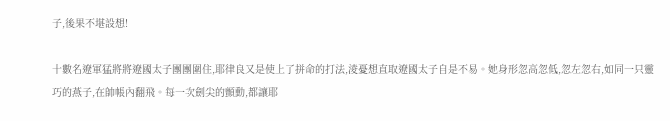子,後果不堪設想!

十數名遼軍猛將將遼國太子團團圍住,耶律良又是使上了拼命的打法,淩憂想直取遼國太子自是不易。她身形忽高忽低,忽左忽右,如同一只靈巧的燕子,在帥帳內翻飛。每一次劍尖的顫動,都讓耶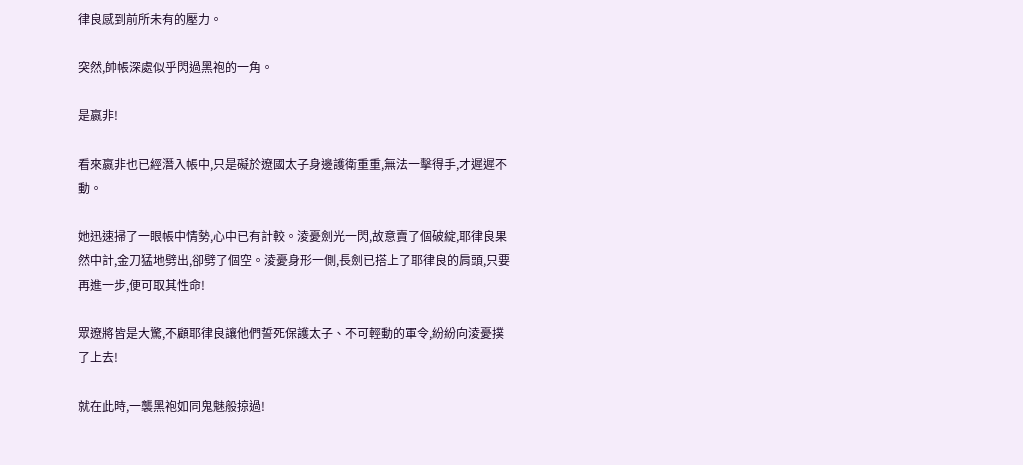律良感到前所未有的壓力。

突然,帥帳深處似乎閃過黑袍的一角。

是嬴非!

看來嬴非也已經潛入帳中,只是礙於遼國太子身邊護衛重重,無法一擊得手,才遲遲不動。

她迅速掃了一眼帳中情勢,心中已有計較。淩憂劍光一閃,故意賣了個破綻,耶律良果然中計,金刀猛地劈出,卻劈了個空。淩憂身形一側,長劍已搭上了耶律良的肩頭,只要再進一步,便可取其性命!

眾遼將皆是大驚,不顧耶律良讓他們誓死保護太子、不可輕動的軍令,紛紛向淩憂撲了上去!

就在此時,一襲黑袍如同鬼魅般掠過!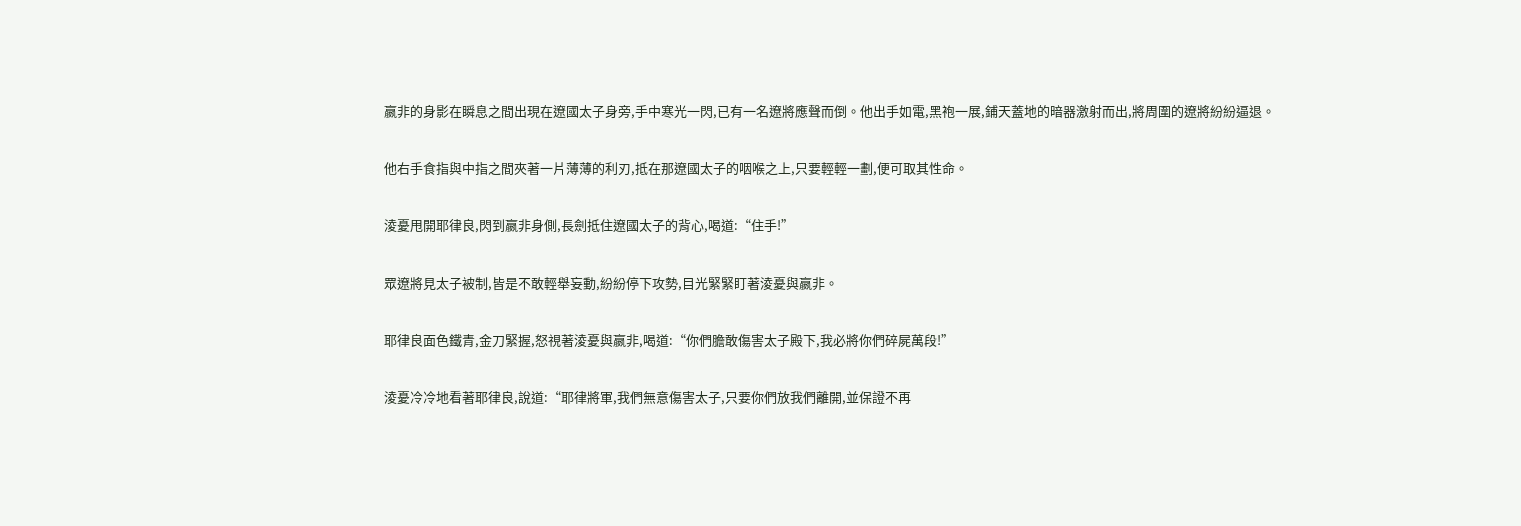嬴非的身影在瞬息之間出現在遼國太子身旁,手中寒光一閃,已有一名遼將應聲而倒。他出手如電,黑袍一展,鋪天蓋地的暗器激射而出,將周圍的遼將紛紛逼退。

他右手食指與中指之間夾著一片薄薄的利刃,抵在那遼國太子的咽喉之上,只要輕輕一劃,便可取其性命。

淩憂甩開耶律良,閃到嬴非身側,長劍抵住遼國太子的背心,喝道:“住手!”

眾遼將見太子被制,皆是不敢輕舉妄動,紛紛停下攻勢,目光緊緊盯著淩憂與嬴非。

耶律良面色鐵青,金刀緊握,怒視著淩憂與嬴非,喝道:“你們膽敢傷害太子殿下,我必將你們碎屍萬段!”

淩憂冷冷地看著耶律良,說道:“耶律將軍,我們無意傷害太子,只要你們放我們離開,並保證不再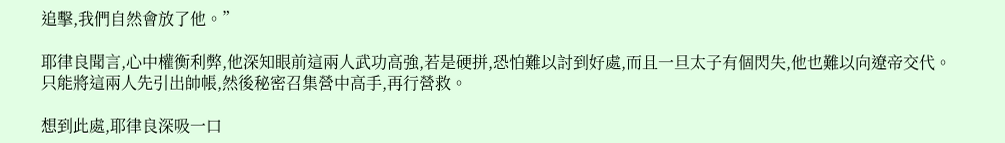追擊,我們自然會放了他。”

耶律良聞言,心中權衡利弊,他深知眼前這兩人武功高強,若是硬拼,恐怕難以討到好處,而且一旦太子有個閃失,他也難以向遼帝交代。只能將這兩人先引出帥帳,然後秘密召集營中高手,再行營救。

想到此處,耶律良深吸一口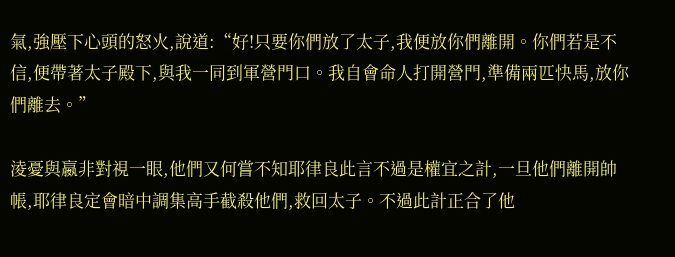氣,強壓下心頭的怒火,說道:“好!只要你們放了太子,我便放你們離開。你們若是不信,便帶著太子殿下,與我一同到軍營門口。我自會命人打開營門,準備兩匹快馬,放你們離去。”

淩憂與嬴非對視一眼,他們又何嘗不知耶律良此言不過是權宜之計,一旦他們離開帥帳,耶律良定會暗中調集高手截殺他們,救回太子。不過此計正合了他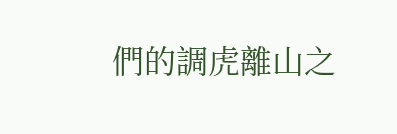們的調虎離山之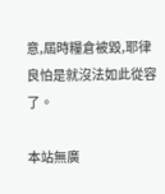意,屆時糧倉被毀,耶律良怕是就沒法如此從容了。

本站無廣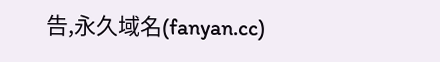告,永久域名(fanyan.cc)